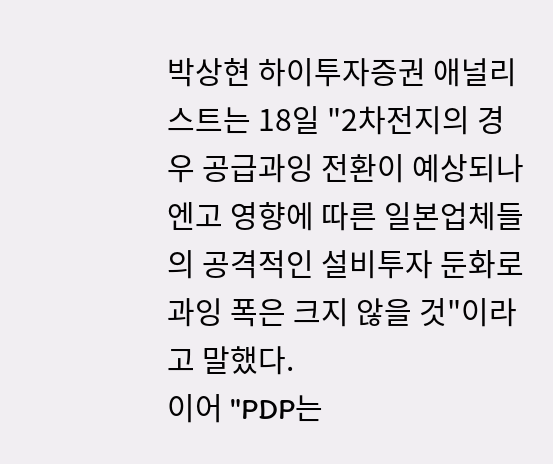박상현 하이투자증권 애널리스트는 18일 "2차전지의 경우 공급과잉 전환이 예상되나 엔고 영향에 따른 일본업체들의 공격적인 설비투자 둔화로 과잉 폭은 크지 않을 것"이라고 말했다.
이어 "PDP는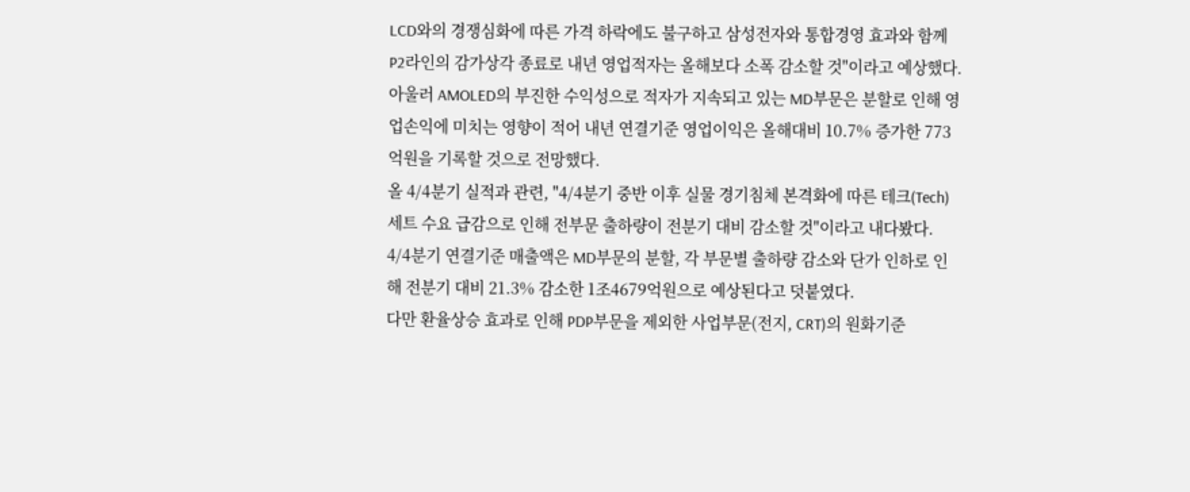LCD와의 경쟁심화에 따른 가격 하락에도 불구하고 삼성전자와 통합경영 효과와 함께 P2라인의 감가상각 종료로 내년 영업적자는 올해보다 소폭 감소할 것"이라고 예상했다.
아울러 AMOLED의 부진한 수익성으로 적자가 지속되고 있는 MD부문은 분할로 인해 영업손익에 미치는 영향이 적어 내년 연결기준 영업이익은 올해대비 10.7% 증가한 773억원을 기록할 것으로 전망했다.
올 4/4분기 실적과 관련, "4/4분기 중반 이후 실물 경기침체 본격화에 따른 테크(Tech)세트 수요 급감으로 인해 전부문 출하량이 전분기 대비 감소할 것"이라고 내다봤다.
4/4분기 연결기준 매출액은 MD부문의 분할, 각 부문별 출하량 감소와 단가 인하로 인해 전분기 대비 21.3% 감소한 1조4679억원으로 예상된다고 덧붙였다.
다만 환율상승 효과로 인해 PDP부문을 제외한 사업부문(전지, CRT)의 원화기준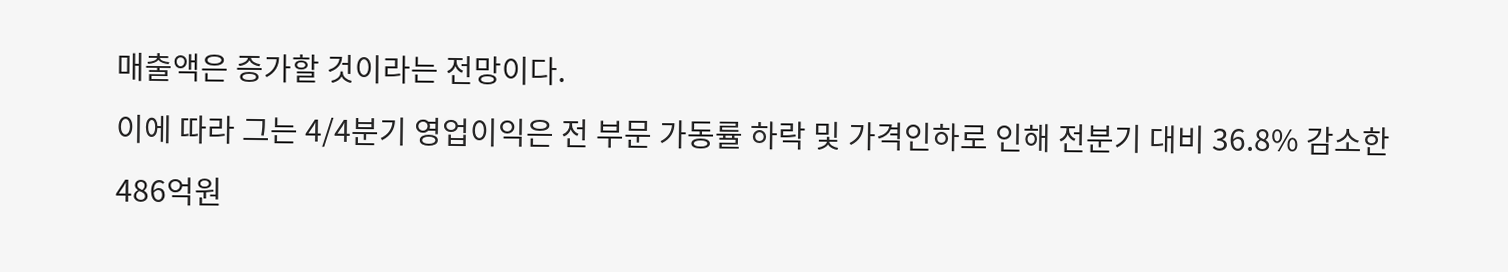매출액은 증가할 것이라는 전망이다.
이에 따라 그는 4/4분기 영업이익은 전 부문 가동률 하락 및 가격인하로 인해 전분기 대비 36.8% 감소한 486억원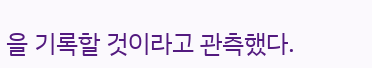을 기록할 것이라고 관측했다.